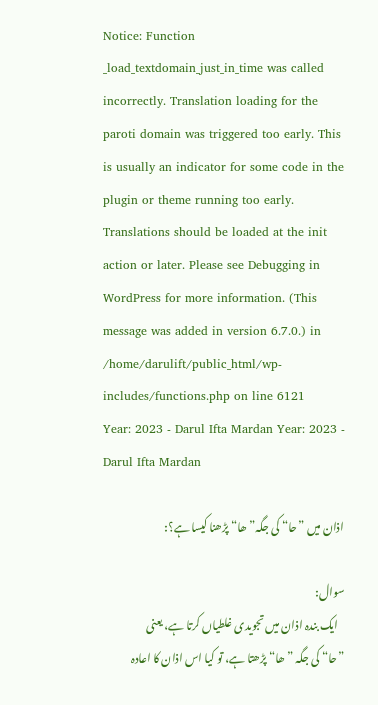Notice: Function _load_textdomain_just_in_time was called incorrectly. Translation loading for the paroti domain was triggered too early. This is usually an indicator for some code in the plugin or theme running too early. Translations should be loaded at the init action or later. Please see Debugging in WordPress for more information. (This message was added in version 6.7.0.) in /home/darulift/public_html/wp-includes/functions.php on line 6121
Year: 2023 - Darul Ifta Mardan Year: 2023 - Darul Ifta Mardan

اذان میں ”حا“ کی جگہ”ھا“ پڑھنا کیسا ہے؟:

سوال:
   ایک بندہ اذان میں تجویدی غلطیاں کرتا ہے، یعنی ”حا“ کی جگہ ”ھا“ پڑھتا ہے، تو کیا اس اذان کا اعادہ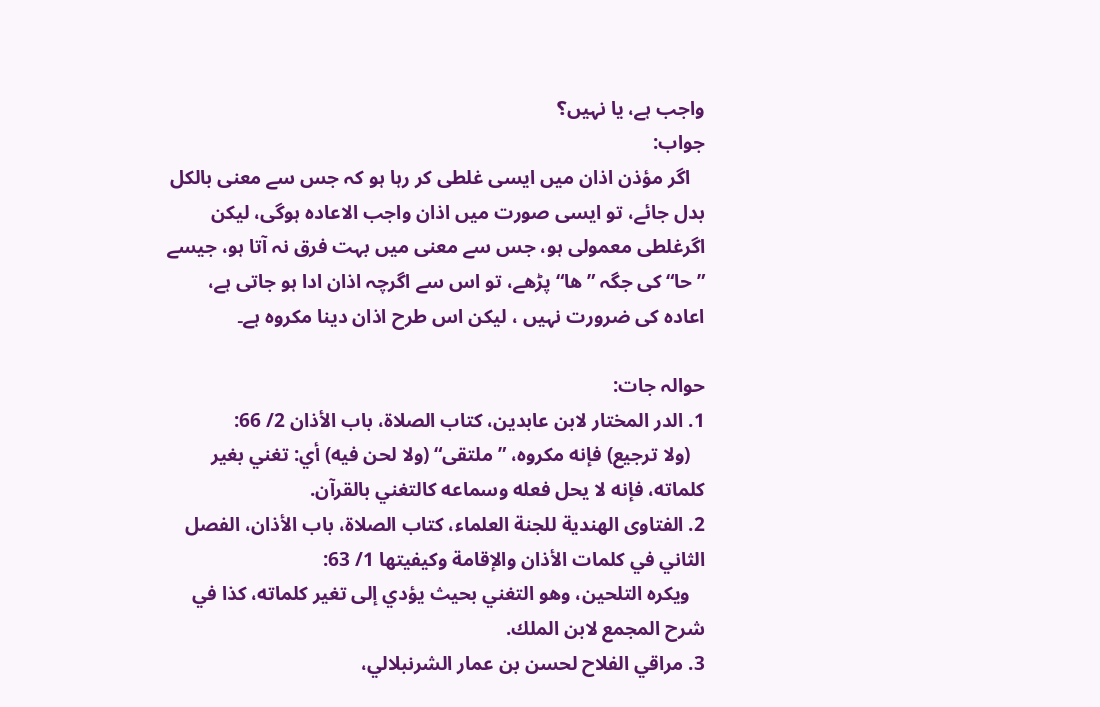واجب ہے، یا نہیں؟
جواب:
   اگر مؤذن اذان میں ایسی غلطی کر رہا ہو کہ جس سے معنی بالکل بدل جائے، تو ایسی صورت میں اذان واجب الاعادہ ہوگی، لیکن اگرغلطی معمولی ہو، جس سے معنی میں بہت فرق نہ آتا ہو، جیسے ”حا“ کی جگہ ”ھا“ پڑھے، تو اس سے اگرچہ اذان ادا ہو جاتی ہے، اعادہ کی ضرورت نہیں ، لیکن اس طرح اذان دینا مکروہ ہے۔

حوالہ جات:
1. الدر المختار لابن عابدين، كتاب الصلاة، باب الأذان 2/ 66:
   (ولا ترجيع) فإنه مكروه، ”ملتقی“ (ولا لحن فيه) أي: تغني بغير كلماته، فإنه لا يحل فعله وسماعه كالتغني بالقرآن.
2. الفتاوى الهندية للجنة العلماء، كتاب الصلاة، باب الأذان، الفصل الثاني في كلمات الأذان والإقامة وكيفيتها 1/ 63:
   ويكره التلحين، وهو التغني بحيث يؤدي إلى تغير كلماته، كذا في شرح المجمع لابن الملك.
3. مراقي الفلاح لحسن بن عمار الشرنبلالي،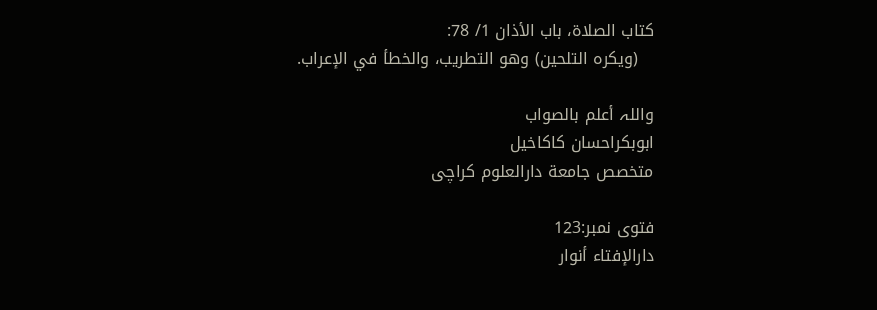كتاب الصلاة، باب الأذان 1/ 78:
   (ويكره التلحين) وهو التطريب، والخطأ في الإعراب.

واللہ أعلم بالصواب
ابوبكراحسان كاكاخیل
متخصص جامعة دارالعلوم كراچی

فتوی نمبر:123
دارالإفتاء أنوار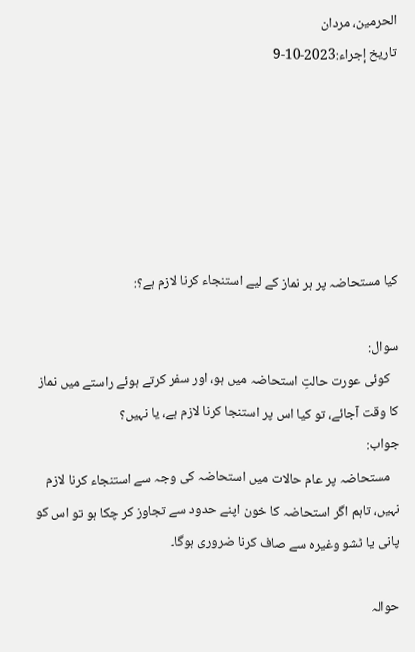الحرمين، مردان
تاریخ إجراء:2023-10-9






کیا مستحاضہ پر ہر نماز کے لیے استنجاء کرنا لازم ہے؟:

سوال:
   کوئی عورت حالتِ استحاضہ میں ہو، اور سفر کرتے ہوئے راستے میں نماز کا وقت آجائے، تو کیا اس پر استنجا کرنا لازم ہے، یا نہیں؟
جواب:
   مستحاضہ پر عام حالات میں استحاضہ کی وجہ سے استنجاء کرنا لازم نہیں، تاہم اگر استحاضہ کا خون اپنے حدود سے تجاوز کر چکا ہو تو اس کو پانی یا ٹشو وغیرہ سے صاف کرنا ضروری ہوگا۔

حوالہ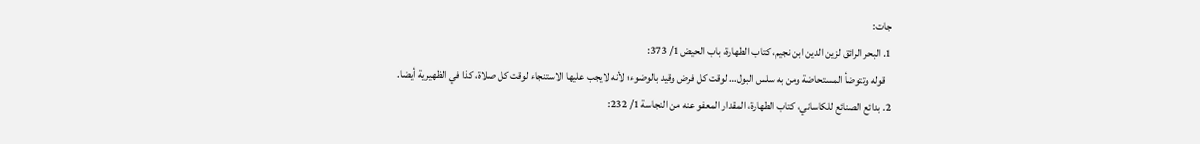جات:
1. البحر الرائق لزين الدين ابن نجيم، كتاب الطهارة، باب الحيض 1/ 373:
   قوله وتتوضأ المستحاضة ومن به سلس البول… لوقت كل فرض وقيد بالوضوء؛ لأنه لايجب عليها الاستنجاء لوقت كل صلاة، كذا في الظهيرية أيضا.
2. بدائع الصنائع للكاساني، كتاب الطهارة، المقدار المعفو عنه من النجاسة 1/ 232: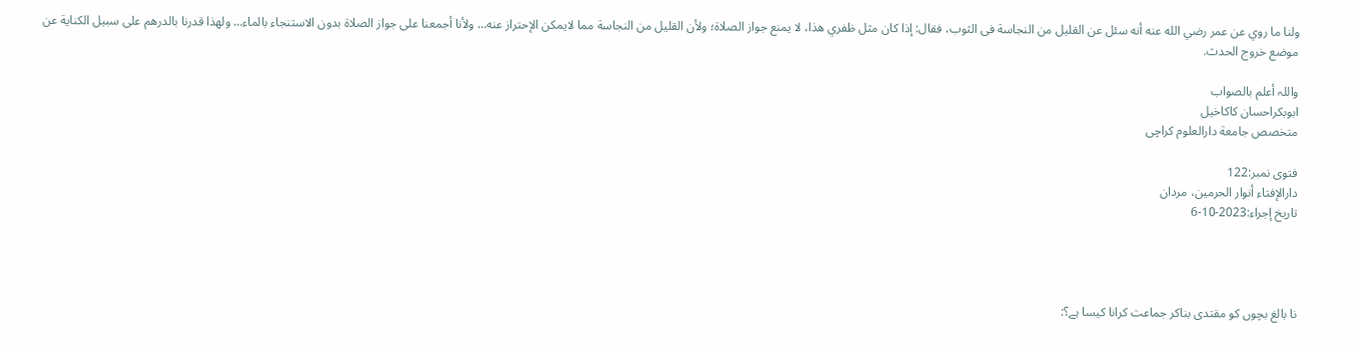ولنا ما روي عن عمر رضي الله عنه أنه سئل عن القليل من النجاسة فى الثوب، فقال: إذا كان مثل ظفري هذا، لا يمنع جواز الصلاة؛ ولأن القليل من النجاسة مما لايمكن الإحتراز عنه… ولأنا أجمعنا على جواز الصلاة بدون الاستنجاء بالماء… ولهذا قدرنا بالدرهم على سبيل الكناية عن موضع خروج الحدث.

واللہ أعلم بالصواب
ابوبكراحسان كاكاخیل
متخصص جامعة دارالعلوم كراچی

فتوی نمبر:122
دارالإفتاء أنوار الحرمين، مردان
تاریخ إجراء:2023-10-6




نا بالغ بچوں کو مقتدی بناکر جماعت کرانا کیسا ہے؟: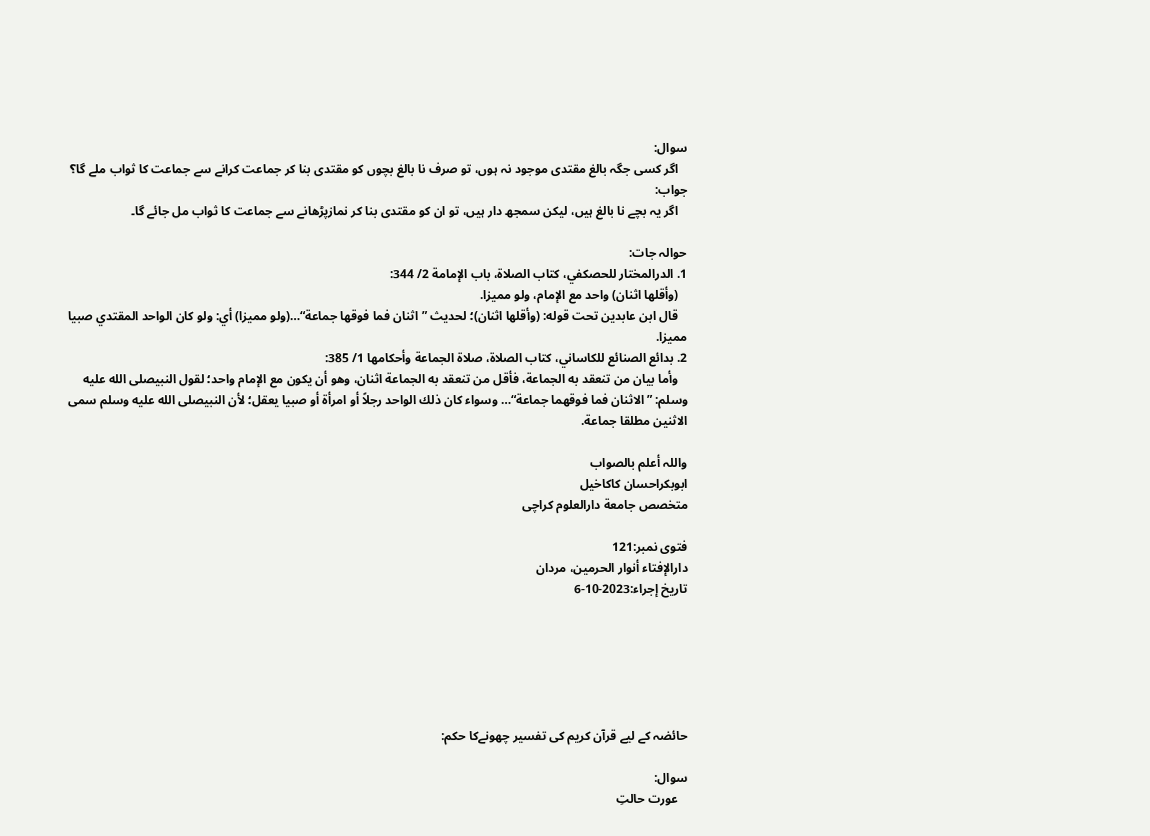سوال:
   اگر کسی جگہ بالغ مقتدی موجود نہ ہوں، تو صرف نا بالغ بچوں کو مقتدی بنا کر جماعت کرانے سے جماعت کا ثواب ملے گا؟
جواب:
   اگر یہ بچے نا بالغ ہیں، لیکن سمجھ دار ہیں، تو ان کو مقتدی بنا کر نمازپڑھانے سے جماعت کا ثواب مل جائے گا۔

حوالہ جات:
1. الدرالمختار للحصكفي، كتاب الصلاة، باب الإمامة 2/ 344:
   (وأقلها اثنان) واحد مع الإمام، ولو مميزا.
   قال ابن عابدين تحت قوله: (وأقلها اثنان)؛ لحديث ”اثنان فما فوقها جماعة“…(ولو مميزا) أي: ولو كان الواحد المقتدي صبيا مميزا.
2. بدائع الصنائع للكاساني، كتاب الصلاة، صلاة الجماعة وأحكامها 1/ 385:
   وأما بيان من تنعقد به الجماعة، فأقل من تنعقد به الجماعة اثنان، وهو أن يكون مع الإمام واحد؛ لقول النبيصلى الله عليه وسلم: ”الاثنان فما فوقهما جماعة“… وسواء كان ذلك الواحد رجلاً أو امرأة أو صبيا يعقل؛ لأن النبيصلى الله عليه وسلم سمى الاثنين مطلقا جماعة.

واللہ أعلم بالصواب
ابوبكراحسان كاكاخیل
متخصص جامعة دارالعلوم كراچی

فتوی نمبر:121
دارالإفتاء أنوار الحرمين، مردان
تاریخ إجراء:2023-10-6






حائضہ کے لیے قرآن کریم کی تفسیر چھونےکا حکم:

سوال:
   عورت حالتِ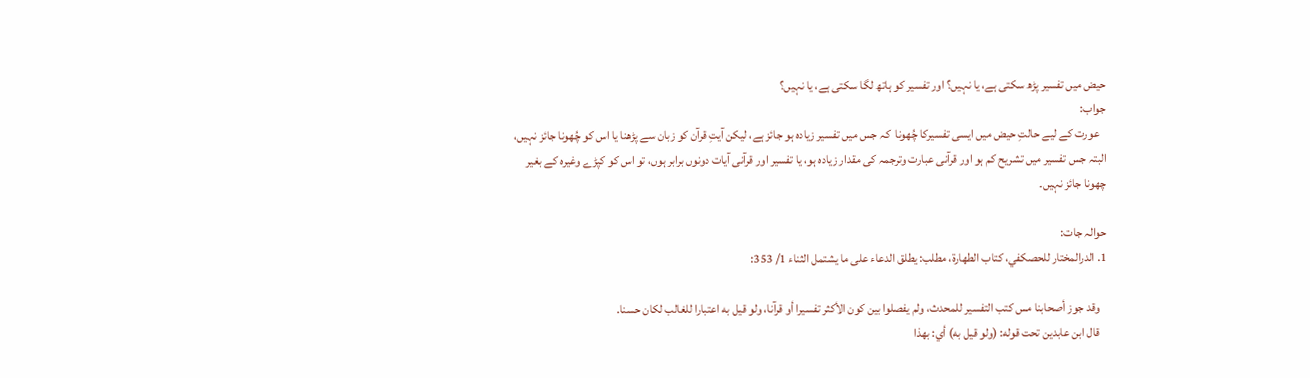حیض میں تفسیر پڑھ سکتی ہے، یا نہیں؟ اور تفسیر کو ہاتھ لگا سکتی ہے، یا نہیں؟
جواب:
   عورت کے لیے حالتِ حیض میں ایسی تفسیرکا چُھونا  کہ جس میں تفسیر زیادہ ہو جائز ہے، لیکن آیتِ قرآن کو زبان سے پڑھنا یا اس کو چُھونا جائز نہیں، البتہ جس تفسیر میں تشریح کم ہو اور قرآنی عبارت وترجمہ کی مقدار زیادہ ہو، یا تفسیر اور قرآنی آیات دونوں برابر ہوں، تو اس کو کپڑے وغیرہ کے بغیر چھونا جائز نہیں۔

حوالہ جات:
1. الدرالمختار للحصكفي، كتاب الطهارة، مطلب: يطلق الدعاء على ما يشتمل الثناء 1/ 353:

   وقد جوز أصحابنا مس كتب التفسير للمحدث، ولم يفصلوا بين كون الأكثر تفسيرا أو قرآنا، ولو قيل به اعتبارا للغالب لكان حسنا.
   قال ابن عابدين تحت قوله: (ولو قيل به) أي: بهذا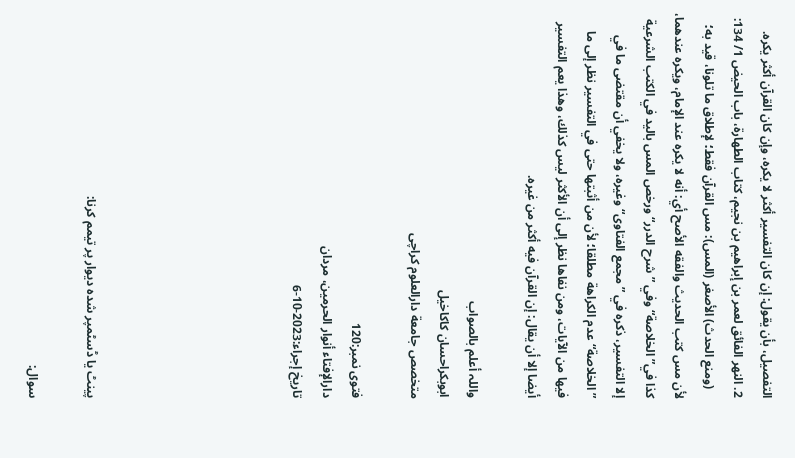التفصيل، بأن يقول: إن كان التفسير أكثر لا يكره، وإن كان القرآن أكثر يكره.
2. النهر الفائق لعمر بن إبراهيم بن نجيم، كتاب الطهارة، باب الحيض 1/ 134:
   (ومنع الحدث) الأصغر (المس): مس القرآن فقط؛ لإطلاق ما تلونا، قيد به؛ لأن مس كتب الحديث والفقه الأصح أي: أنه لا يكره عند الإمام، ويكره عندهما، كذا في”الخلاصة“ وفي ”شرح الدرر“ ورخص المس باليد في الكتب الشرعية إلا التفسير، ذكره في ”مجمع الفتاوى“ وغيره، ولا يخفي أن مقتضى ما في ”الخلاصة“ عدم الكراهة مطلقا؛ لأن من أثبتها حتى في التفسير نظر إلى ما فيها من الآيات، ومن نفاها نظر إلى أن الأكثر ليس كذلك، وهذا يعم التفسير أيضا إلا أن يقال: إن القرآن فيه أكثر من غيره.

واللہ أعلم بالصواب
ابوبكراحسان كاكاخیل
متخصص جامعة دارالعلوم كراچی

فتوی نمبر:120
دارالإفتاء أنوار الحرمين، مردان
تاریخ إجراء:2023-10-6






پینٹ یا ڈسٹمپر شدہ دیوار پر تیمم کرنا:

سوال: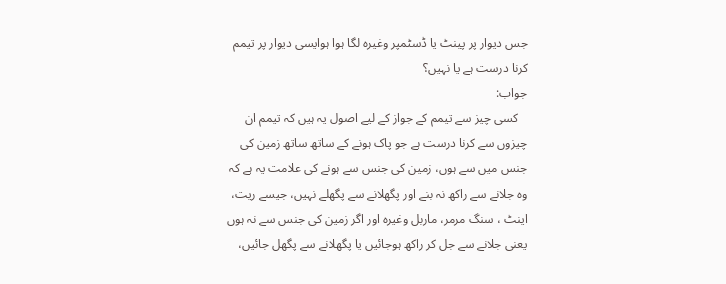جس دیوار پر پینٹ یا ڈسٹمپر وغیرہ لگا ہوا ہوایسی دیوار پر تیمم کرنا درست ہے یا نہیں؟
جواب:
   کسی چیز سے تیمم کے جواز کے لیے اصول یہ ہیں کہ تیمم ان چیزوں سے کرنا درست ہے جو پاک ہونے کے ساتھ ساتھ زمین کی جنس میں سے ہوں، زمین کی جنس سے ہونے کی علامت یہ ہے کہ وہ جلانے سے راکھ نہ بنے اور پگھلانے سے پگھلے نہیں، جیسے ریت، اینٹ ، سنگ مرمر، ماربل وغیرہ اور اگر زمین کی جنس سے نہ ہوں یعنی جلانے سے جل کر راکھ ہوجائیں یا پگھلانے سے پگھل جائیں،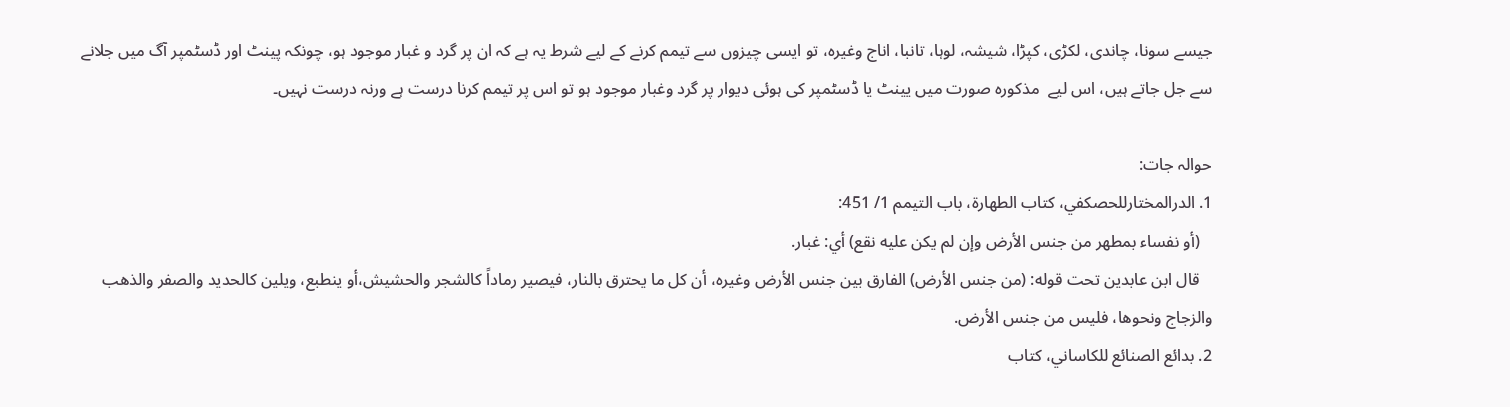جیسے سونا، چاندی، لکڑی، کپڑا، شیشہ، لوہا، تانبا، اناج وغیرہ، تو ایسی چیزوں سے تیمم کرنے کے لیے شرط یہ ہے کہ ان پر گرد و غبار موجود ہو، چونکہ پینٹ اور ڈسٹمپر آگ میں جلانے سے جل جاتے ہیں، اس لیے  مذکورہ صورت میں یینٹ یا ڈسٹمپر کی ہوئی دیوار پر گرد وغبار موجود ہو تو اس پر تیمم کرنا درست ہے ورنہ درست نہیں۔

حوالہ جات:
1. الدرالمختارللحصكفي، كتاب الطهارة، باب التيمم 1/ 451:
   (أو نفساء بمطهر من جنس الأرض وإن لم يكن عليه نقع) أي: غبار.
   قال ابن عابدين تحت قوله: (من جنس الأرض) الفارق بين جنس الأرض وغيره، أن كل ما يحترق بالنار، فيصير رماداً كالشجر والحشيش،أو ينطبع، ويلين كالحديد والصفر والذهب والزجاج ونحوها، فليس من جنس الأرض.
2. بدائع الصنائع للكاساني، كتاب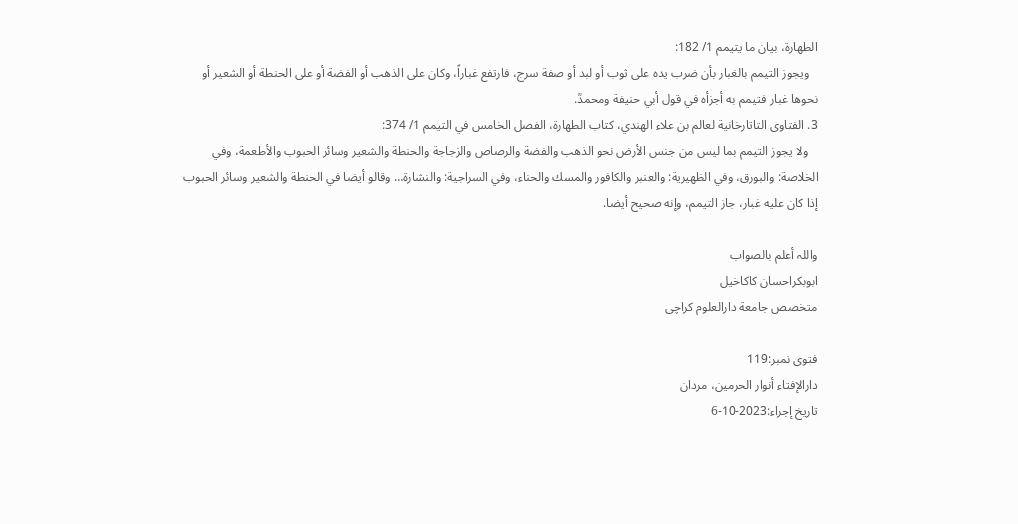الطهارة، بيان ما يتيمم 1/ 182:
   ويجوز التيمم بالغبار بأن ضرب يده على ثوب أو لبد أو صفة سرج، فارتفع غباراً، وكان على الذهب أو الفضة أو على الحنطة أو الشعير أو نحوها غبار فتيمم به أجزأه في قول أبي حنيفة ومحمدؒ.
3. الفتاوى التاتارخانية لعالم بن علاء الهندي، كتاب الطهارة، الفصل الخامس في التيمم 1/ 374:
   ولا يجوز التيمم بما ليس من جنس الأرض نحو الذهب والفضة والرصاص والزجاجة والحنطة والشعير وسائر الحبوب والأطعمة، وفي الخلاصة: والبورق، وفي الظهيرية: والعنبر والكافور والمسك والحناء، وفي السراجية: والنشارة… وقالو أيضا في الحنطة والشعير وسائر الحبوب إذا كان عليه غبار، جاز التيمم، وإنه صحيح أيضا.

واللہ أعلم بالصواب
ابوبكراحسان كاكاخیل
متخصص جامعة دارالعلوم كراچی

فتوی نمبر:119
دارالإفتاء أنوار الحرمين، مردان
تاریخ إجراء:2023-10-6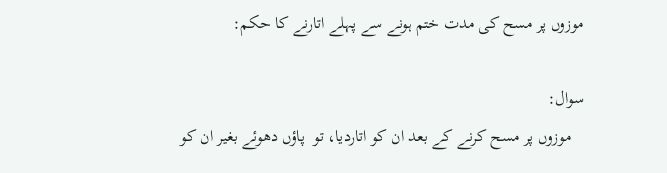موزوں پر مسح کی مدت ختم ہونے سے پہلے اتارنے کا حکم:

سوال:
   موزوں پر مسح کرنے کے بعد ان کو اتاردیا، تو  پاؤں دھوئے بغیر ان کو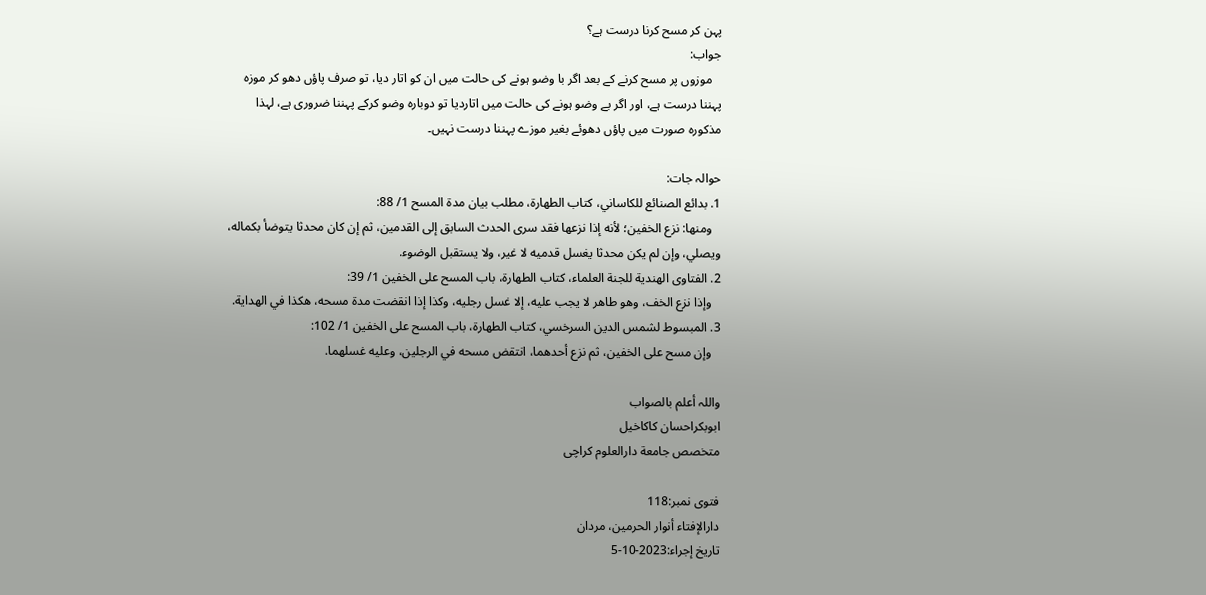پہن کر مسح کرنا درست ہے؟
جواب:
   موزوں پر مسح کرنے کے بعد اگر با وضو ہونے کی حالت میں ان کو اتار دیا، تو صرف پاؤں دھو کر موزہ پہننا درست ہے، اور اگر بے وضو ہونے کی حالت میں اتاردیا تو دوبارہ وضو کرکے پہننا ضروری ہے، لہذا مذکورہ صورت میں پاؤں دھوئے بغیر موزے پہننا درست نہیں۔

حوالہ جات:
1. بدائع الصنائع للكاساني، كتاب الطهارة، مطلب بيان مدة المسح 1/ 88:
   ومنها: نزع الخفين؛ لأنه إذا نزعها فقد سرى الحدث السابق إلى القدمين، ثم إن كان محدثا يتوضأ بكماله، ويصلي، وإن لم يكن محدثا يغسل قدميه لا غير، ولا يستقبل الوضوء.
2. الفتاوى الهندية للجنة العلماء، كتاب الطهارة، باب المسح على الخفين 1/ 39:
   وإذا نزع الخف، وهو طاهر لا يجب عليه، إلا غسل رجليه، وكذا إذا انقضت مدة مسحه، هكذا في الهداية.
3. المبسوط لشمس الدين السرخسي، كتاب الطهارة، باب المسح على الخفين 1/ 102:
   وإن مسح على الخفين، ثم نزع أحدهما، انتقض مسحه في الرجلين، وعليه غسلهما.

واللہ أعلم بالصواب
ابوبكراحسان كاكاخیل
متخصص جامعة دارالعلوم كراچی

فتوی نمبر:118
دارالإفتاء أنوار الحرمين، مردان
تاریخ إجراء:2023-10-5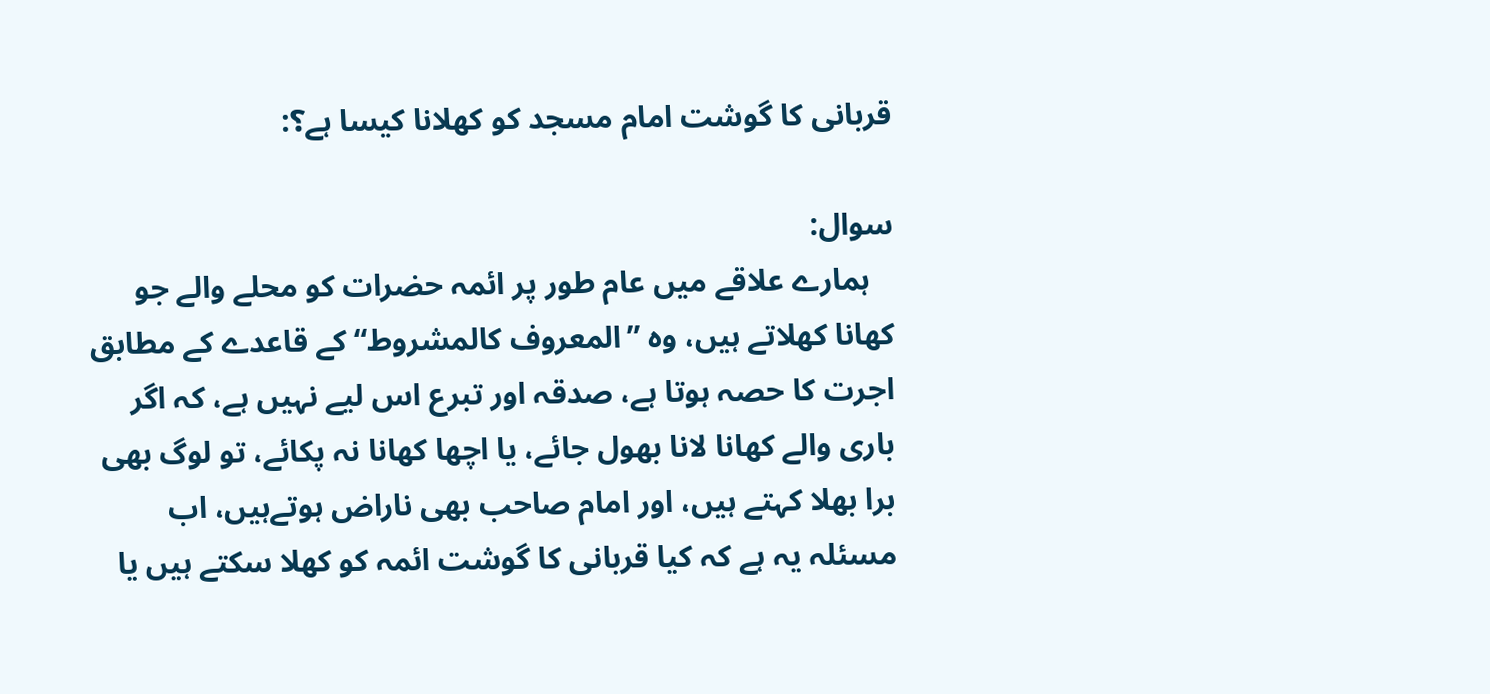قربانی کا گوشت امام مسجد کو کھلانا کیسا ہے؟:

سوال:
   ہمارے علاقے میں عام طور پر ائمہ حضرات کو محلے والے جو کھانا کهلاتے ہیں، وہ ”المعروف کالمشروط“ کے قاعدے کے مطابق اجرت کا حصہ ہوتا ہے، صدقہ اور تبرع اس لیے نہیں ہے، کہ اگر باری والے کھانا لانا بھول جائے، یا اچھا کھانا نہ پکائے، تو لوگ بھی برا بھلا کہتے ہیں، اور امام صاحب بھی ناراض ہوتےہیں، اب مسئلہ یہ ہے کہ کیا قربانی کا گوشت ائمہ کو کھلا سکتے ہيں یا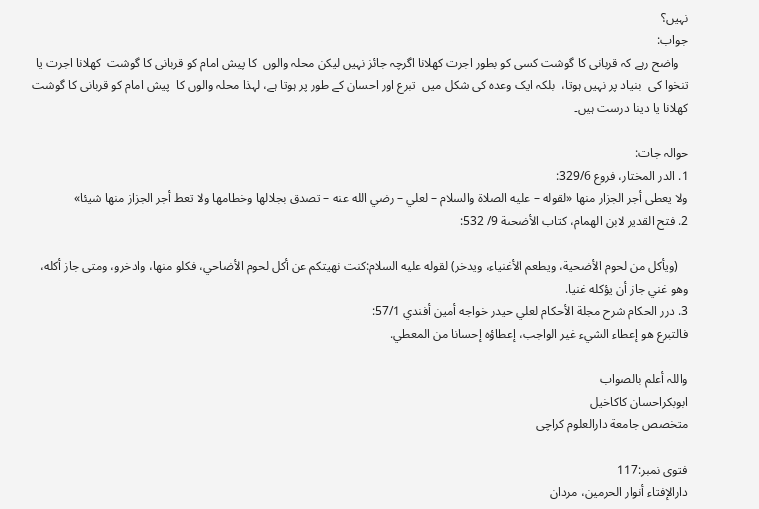نہیں؟
جواب:
   واضح رہے کہ قربانی کا گوشت کسی کو بطور اجرت کھلانا اگرچہ جائز نہیں لیکن محلہ والوں  کا پیش امام کو قربانی کا گوشت  کھلانا اجرت یا تنخوا کی  بنیاد پر نہیں ہوتا،  بلکہ ایک وعدہ کی شکل میں  تبرع اور احسان کے طور پر ہوتا ہے، لہذا محلہ والوں کا  پیش امام کو قربانی کا گوشت کھلانا یا دینا درست ہیں۔

حوالہ جات:
1. الدر المختار، فروع 329/6:
ولا يعطى أجر الجزار منها «لقوله – عليه الصلاة والسلام – لعلي – رضي الله عنه – تصدق بجلالها وخطامها ولا تعط أجر الجزاز منها شيئا»
2. فتح القدير لابن الهمام، كتاب الأضحىة 9/ 532:

   (ویأكل من لحوم الأضحية، ويطعم الأغنياء، ويدخر) لقوله عليه السلام:كنت نهيتكم عن أكل لحوم الأضاحي، فكلو منها، وادخرو، ومتى جاز أكله، وهو غني جاز أن يؤكله غنيا.
3. درر الحكام شرح مجلة الأحكام لعلي حيدر خواجه أمين أفندي 57/1:
فالتبرع هو إعطاء الشيء غير الواجب، إعطاؤه إحسانا من المعطي.

واللہ أعلم بالصواب
ابوبكراحسان كاكاخیل
متخصص جامعة دارالعلوم كراچی

فتوی نمبر:117
دارالإفتاء أنوار الحرمين، مردان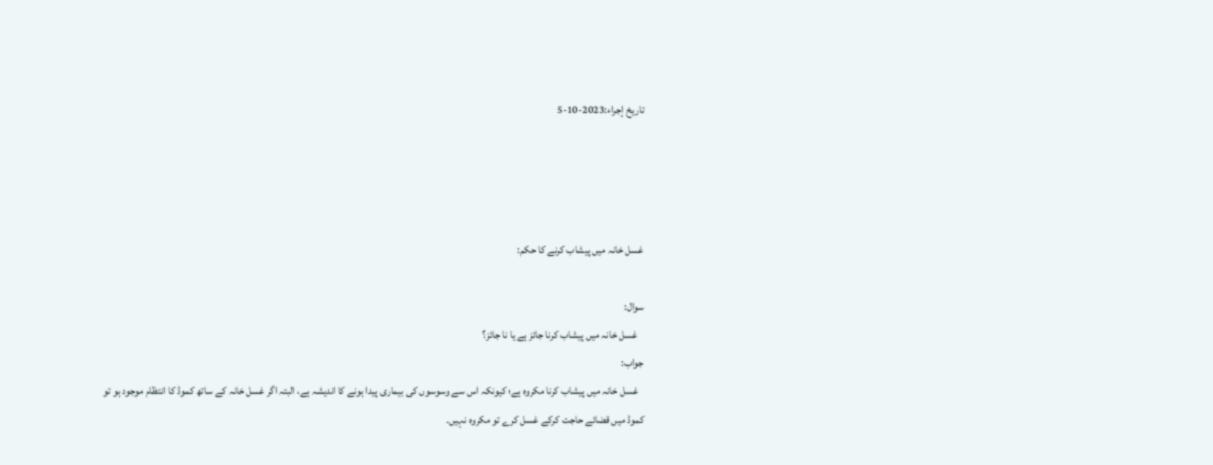تاریخ إجراء:2023-10-5




غسل خانہ میں پیشاب کرنے کا حکم:

سوال:
   غسل خانہ میں پیشاب کرنا جائز ہے یا نا جائز؟
جواب:
   غسل خانہ میں پیشاب کرنا مکروہ ہے؛ کیونکہ اس سے وسوسوں کی بیماری پیدا ہونے کا اندیشہ ہے، البتہ اگر غسل خانہ کے ساتھ کموڈ کا انتظام موجود ہو تو کموڈ میں قضائے حاجت کرکے غسل کرے تو مکروہ نہیں۔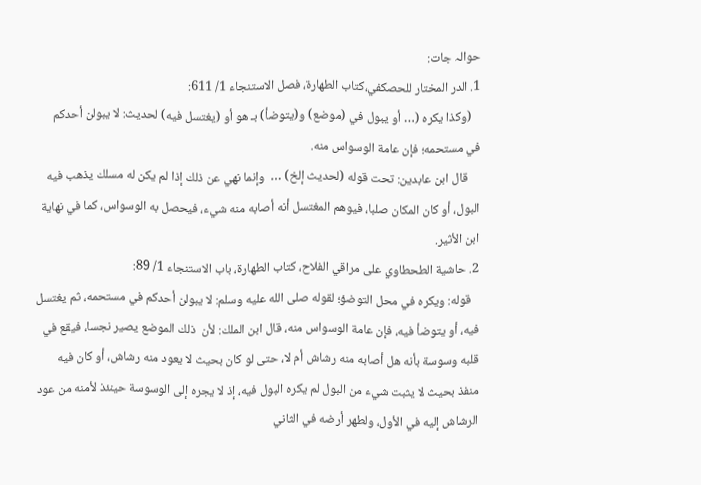حوالہ جات:
1. الدر المختار للحصكفي،كتاب الطهارة، فصل الاستنجاء 1/ 611:
   (وكذا يكره (… أو يبول في (موضع) و(يتوضأ) بـ هو أو (يغتسل فيه) لحديث: لا يبولن أحدكم في مستحمه؛ فإن عامة الوسواس منه.
    قال ابن عابدين: تحت قوله (لحديث إلخ) …  وإنما نهي عن ذلك إذا لم يكن له مسلك يذهب فيه البول، أو كان المكان صلبا، فيوهم المغتسل أنه أصابه منه شيء، فيحصل به الوسواس، كما في نهاية ابن الأثير.
2. حاشية الطحطاوي على مراقي الفلاح، كتاب الطهارة، باب الاستنجاء 1/ 89:
   قوله: ويكره في محل التوضؤ؛ لقوله صلى الله عليه وسلم: لا يبولن أحدكم في مستحمه، ثم يغتسل فيه، أو يتوضأ فيه، فإن عامة الوسواس منه، قال ابن الملك: لأن  ذلك الموضع يصير نجسا، فيقع في قلبه وسوسة بأنه هل أصابه منه رشاش أم لا، حتى لو كان بحيث لا يعود منه رشاش، أو كان فيه منفذ بحيث لا يثبت شيء من البول لم يكره البول فيه، إذ لا يجره إلى الوسوسة حينئذ لأمنه من عود الرشاش إليه في الأول، ولطهر أرضه في الثاني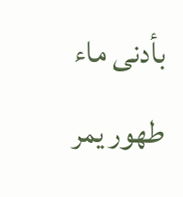بأدنى ماء طهور يمر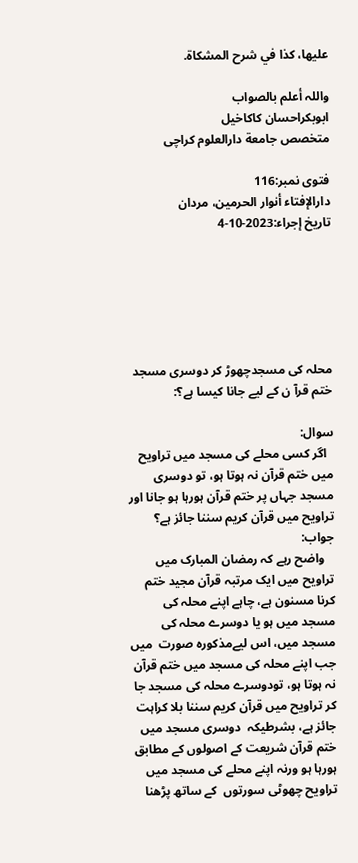عليها، كذا في شرح المشكاة.

واللہ أعلم بالصواب
ابوبكراحسان كاكاخیل
متخصص جامعة دارالعلوم كراچی

فتوی نمبر:116
دارالإفتاء أنوار الحرمين، مردان
تاریخ إجراء:2023-10-4






محلہ کی مسجدچھوڑ کر دوسری مسجد ختم قرآ ن کے لیے جانا کیسا ہے؟:

سوال:
  اگر کسی محلے کی مسجد میں تراویح میں ختم قرآن نہ ہوتا ہو، تو دوسری مسجد جہاں پر ختم قرآن ہورہا ہو جانا اور تراویح میں قرآن کریم سننا جائز ہے؟
جواب:
   واضح رہے کہ رمضان المبارک میں تراویح میں ایک مرتبہ قرآن مجید ختم کرنا مسنون ہے، چاہے اپنے محلہ کی مسجد میں ہو یا دوسرے محلہ کی مسجد میں، اس لیےمذکورہ صورت  میں جب اپنے محلہ کی مسجد میں ختم قرآن نہ ہوتا ہو، تودوسرے محلہ کی مسجد جا کر تراویح میں قرآن کریم سننا بلا کراہت جائز ہے، بشرطیکہ  دوسری مسجد میں ختم قرآن شریعت کے اصولوں کے مطابق ہورہا ہو ورنہ اپنے محلے کی مسجد میں تراویح چھوٹی سورتوں  کے ساتھ پڑھنا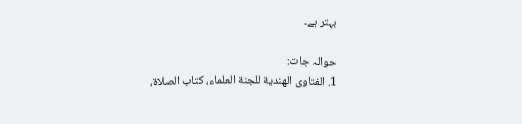بہتر ہے۔

حوالہ جات:
1. الفتاوى الهندية للجنة العلماء، كتاب الصلاة،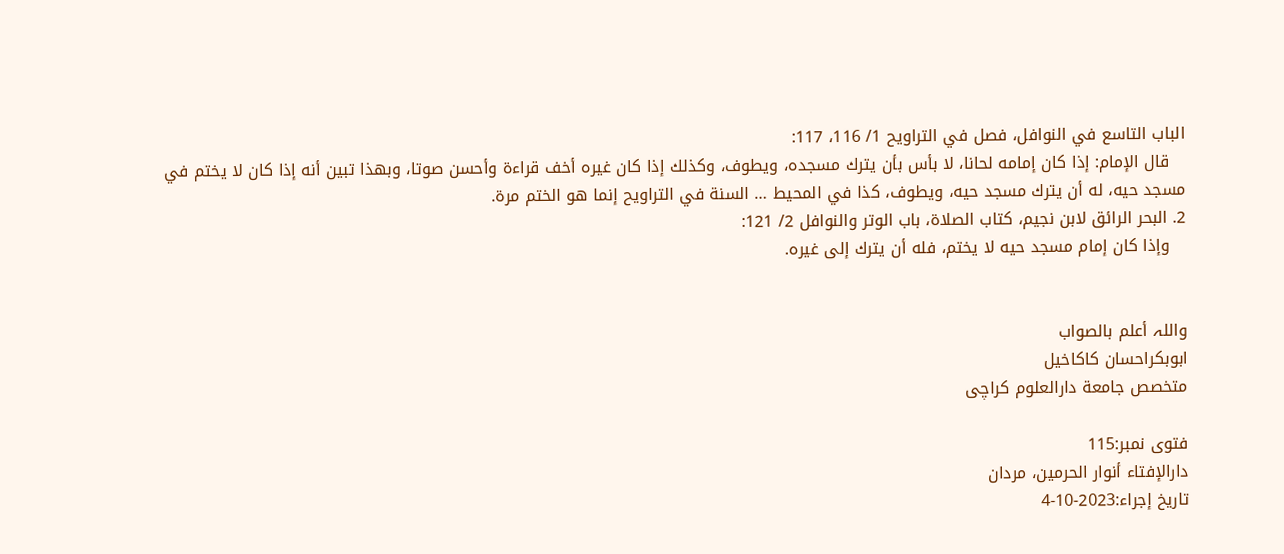الباب التاسع في النوافل، فصل في التراويح 1/ 116، 117:
   قال الإمام: إذا كان إمامه لحانا، لا بأس بأن يترك مسجده، ويطوف، وكذلك إذا كان غيره أخف قراءة وأحسن صوتا، وبهذا تبين أنه إذا كان لا يختم في مسجد حيه، له أن يترك مسجد حيه، ويطوف، كذا في المحيط … السنة في التراويح إنما هو الختم مرة.
2. البحر الرائق لابن نجيم، كتاب الصلاة، باب الوتر والنوافل 2/ 121:
   وإذا كان إمام مسجد حيه لا يختم، فله أن يترك إلى غيره.


واللہ أعلم بالصواب
ابوبكراحسان كاكاخیل
متخصص جامعة دارالعلوم كراچی

فتوی نمبر:115
دارالإفتاء أنوار الحرمين، مردان
تاریخ إجراء:2023-10-4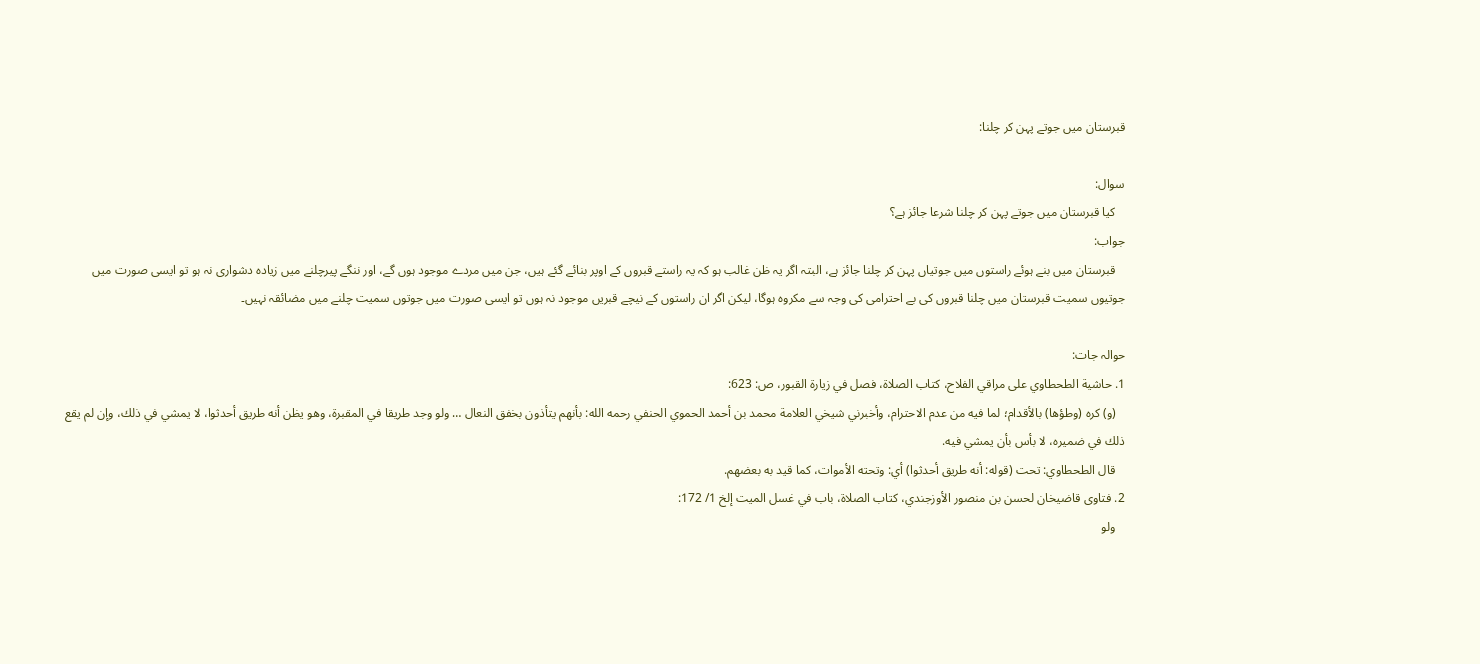قبرستان میں جوتے پہن کر چلنا:

سوال:
   کیا قبرستان میں جوتے پہن کر چلنا شرعا جائز ہے؟
جواب:
   قبرستان میں بنے ہوئے راستوں میں جوتیاں پہن کر چلنا جائز ہے، البتہ اگر یہ ظن غالب ہو کہ یہ راستے قبروں کے اوپر بنائے گئے ہیں، جن میں مردے موجود ہوں گے، اور ننگے پیرچلنے ميں زیادہ دشواری نہ ہو تو ایسی صورت میں جوتیوں سمیت قبرستان میں چلنا قبروں کی بے احترامی کی وجہ سے مکروہ ہوگا، لیکن اگر ان راستوں کے نیچے قبریں موجود نہ ہوں تو ایسی صورت میں جوتوں سمیت چلنے میں مضائقہ نہیں۔

حوالہ جات:
1. حاشية الطحطاوي على مراقي الفلاح، كتاب الصلاة، فصل في زيارة القبور، ص: 623:
   (و) کرہ (وطؤھا) بالأقدام؛ لما فيه من عدم الاحترام، وأخبرني شيخي العلامة محمد بن أحمد الحموي الحنفي رحمه الله: بأنهم يتأذون بخفق النعال … ولو وجد طريقا في المقبرة، وهو يظن أنه طريق أحدثوا، لا يمشي في ذلك، وإن لم يقع ذلك في ضميره، لا بأس بأن يمشي فيه.
   قال الطحطاوي: تحت (قوله: أنه طريق أحدثوا) أي: وتحته الأموات، كما قيد به بعضهم.
2. فتاوى قاضيخان لحسن بن منصور الأوزجندي، كتاب الصلاة، باب في غسل الميت إلخ 1/ 172:
   ولو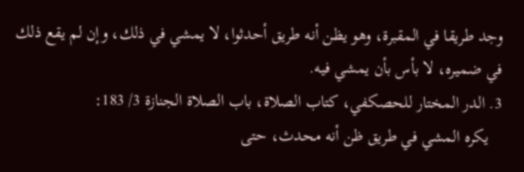وجد طريقا في المقبرة، وهو يظن أنه طريق أحدثوا، لا يمشي في ذلك، وإن لم يقع ذلك في ضميره، لا بأس بأن يمشي فيه.
3. الدر المختار للحصكفي، كتاب الصلاة، باب الصلاة الجنازة 3/ 183:
   يكره المشي في طريق ظن أنه محدث، حتى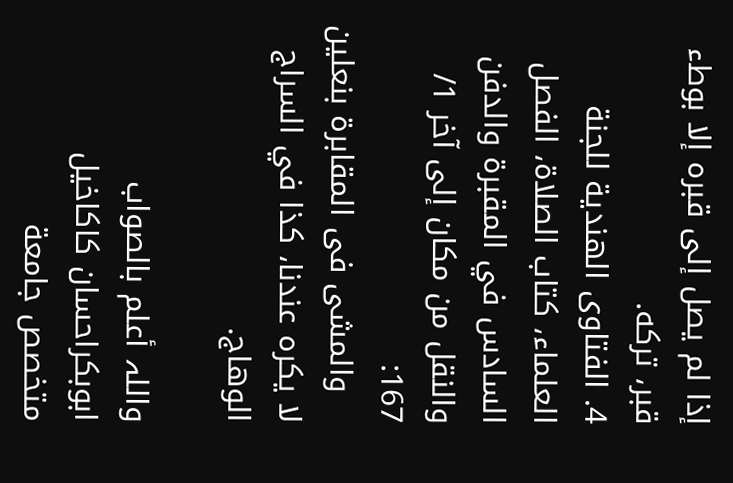إذا لم يصل إلى قبره إلا بوطء قبر، تركه.
4. الفتاوى الهندية للجنة العلماء، كتاب الصلاة، الفصل السادس في المقبرة والدفن والنقل من مكان إلى آخر 1/ 167:
   والمشی فی المقابرة بنعلين لا يكره عندنا، كذا في السراج الوهاج.

واللہ أعلم بالصواب
ابوبكراحسان كاكاخیل
متخصص جامعة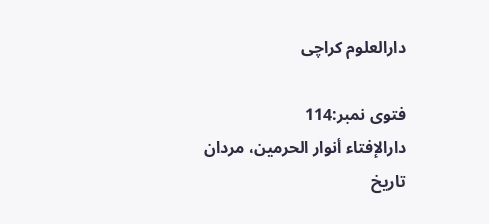دارالعلوم كراچی

فتوی نمبر:114
دارالإفتاء أنوار الحرمين، مردان
تاریخ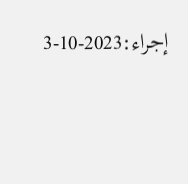إجراء:2023-10-3